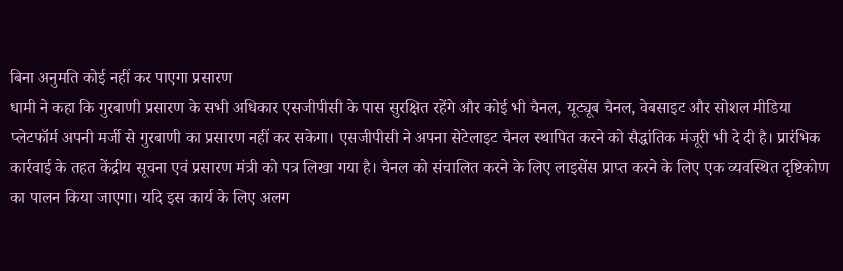बिना अनुमति कोई नहीं कर पाएगा प्रसारण
धामी ने कहा कि गुरबाणी प्रसारण के सभी अधिकार एसजीपीसी के पास सुरक्षित रहेंगे और कोई भी चैनल, यूट्यूब चैनल, वेबसाइट और सोशल मीडिया प्लेटफॉर्म अपनी मर्जी से गुरबाणी का प्रसारण नहीं कर सकेगा। एसजीपीसी ने अपना सेटेलाइट चैनल स्थापित करने को सैद्धांतिक मंजूरी भी दे दी है। प्रारंभिक कार्रवाई के तहत केंद्रीय सूचना एवं प्रसारण मंत्री को पत्र लिखा गया है। चैनल को संचालित करने के लिए लाइसेंस प्राप्त करने के लिए एक व्यवस्थित दृष्टिकोण का पालन किया जाएगा। यदि इस कार्य के लिए अलग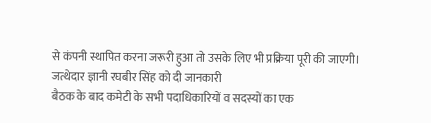से कंपनी स्थापित करना जरूरी हुआ तो उसके लिए भी प्रक्रिया पूरी की जाएगी।
जत्थेदार ज्ञानी रघबीर सिंह को दी जानकारी
बैठक के बाद कमेटी के सभी पदाधिकारियों व सदस्यों का एक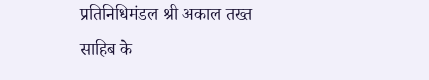प्रतिनिधिमंडल श्री अकाल तख्त साहिब के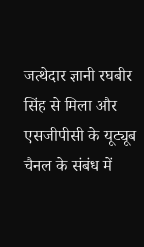जत्थेदार ज्ञानी रघबीर सिंह से मिला और एसजीपीसी के यूट्यूब चैनल के संबंध में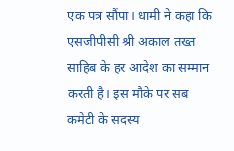एक पत्र सौंपा। धामी ने कहा कि एसजीपीसी श्री अकाल तख्त साहिब के हर आदेश का सम्मान करती है। इस मौके पर सब कमेटी के सदस्य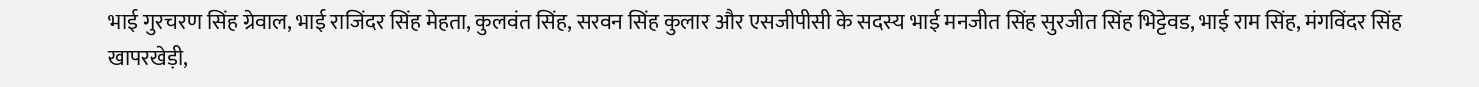भाई गुरचरण सिंह ग्रेवाल, भाई राजिंदर सिंह मेहता, कुलवंत सिंह, सरवन सिंह कुलार और एसजीपीसी के सदस्य भाई मनजीत सिंह सुरजीत सिंह भिट्टेवड, भाई राम सिंह, मंगविंदर सिंह खापरखेड़ी,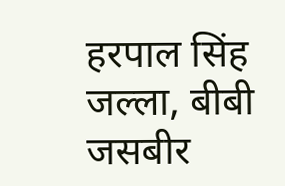हरपाल सिंह जल्ला, बीबी जसबीर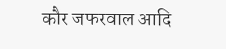कौर जफरवाल आदि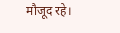मौजूद रहे।